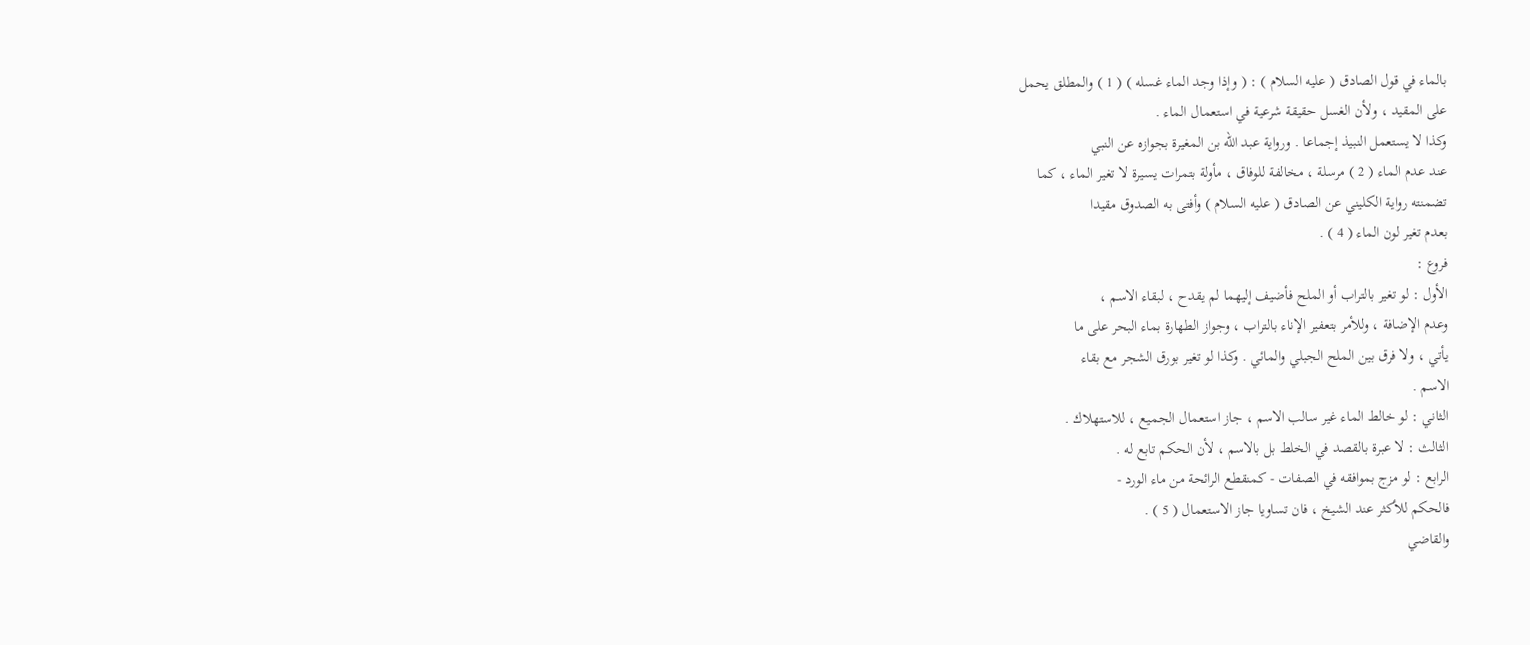بالماء في قول الصادق ( عليه السلام ) : ( وإذا وجد الماء غسله ) ( 1 ) والمطلق يحمل
على المقيد ، ولأن الغسل حقيقة شرعية في استعمال الماء .
وكذا لا يستعمل النبيذ إجماعا . ورواية عبد الله بن المغيرة بجوازه عن النبي
عند عدم الماء ( 2 ) مرسلة ، مخالفة للوفاق ، مأولة بتمرات يسيرة لا تغير الماء ، كما
تضمنته رواية الكليني عن الصادق ( عليه السلام ) وأفتى به الصدوق مقيدا
بعدم تغير لون الماء ( 4 ) .
فروع :
الأول : لو تغير بالتراب أو الملح فأضيف إليهما لم يقدح ، لبقاء الاسم ،
وعدم الإضافة ، وللأمر بتعفير الإناء بالتراب ، وجواز الطهارة بماء البحر على ما
يأتي ، ولا فرق بين الملح الجبلي والمائي . وكذا لو تغير بورق الشجر مع بقاء
الاسم .
الثاني : لو خالط الماء غير سالب الاسم ، جاز استعمال الجميع ، للاستهلاك .
الثالث : لا عبرة بالقصد في الخلط بل بالاسم ، لأن الحكم تابع له .
الرابع : لو مزج بموافقه في الصفات - كمنقطع الرائحة من ماء الورد -
فالحكم للأكثر عند الشيخ ، فان تساويا جاز الاستعمال ( 5 ) .
والقاضي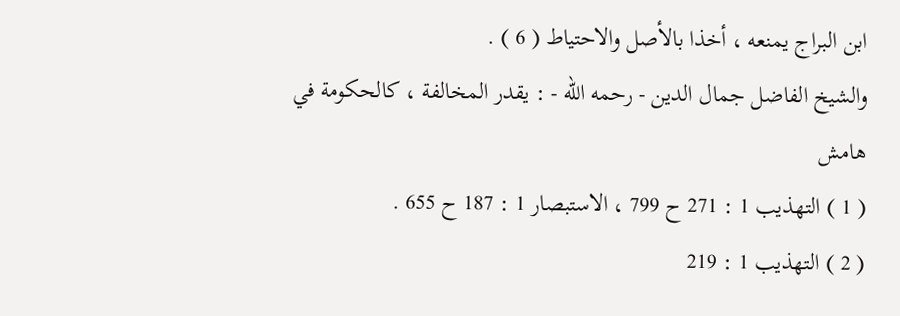ابن البراج يمنعه ، أخذا بالأصل والاحتياط ( 6 ) .
والشيخ الفاضل جمال الدين - رحمه الله - : يقدر المخالفة ، كالحكومة في
هامش
( 1 ) التهذيب 1 : 271 ح 799 ، الاستبصار 1 : 187 ح 655 .
( 2 ) التهذيب 1 : 219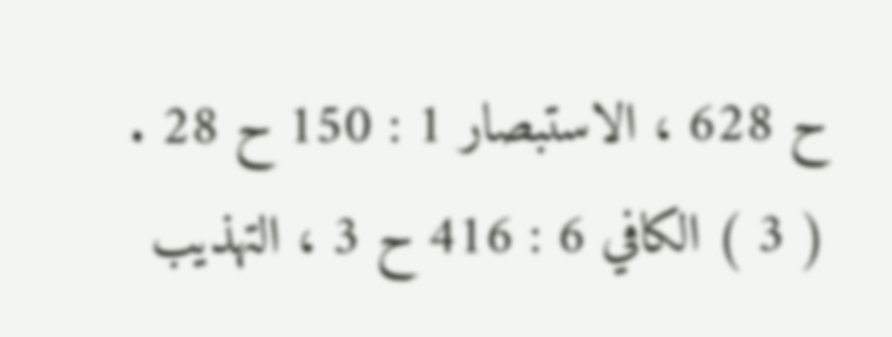ح 628 ، الاستبصار 1 : 150 ح 28 .
( 3 ) الكافي 6 : 416 ح 3 ، التهذيب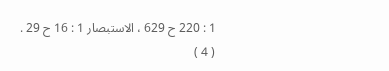1 : 220 ح 629 ، الاستبصار 1 : 16 ح 29 .
( 4 )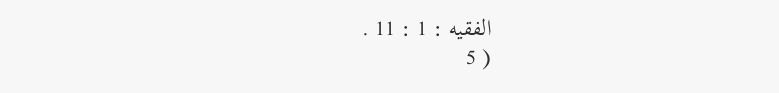الفقيه : 1 : 11 .
( 5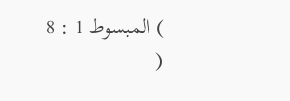) المبسوط 1 : 8
(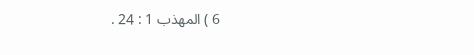6 ) المهذب 1 : 24 .